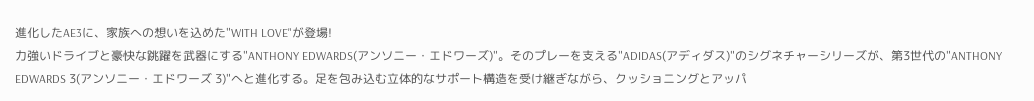進化したAE3に、家族への想いを込めた"WITH LOVE"が登場!
力強いドライブと豪快な跳躍を武器にする"ANTHONY EDWARDS(アンソニー・エドワーズ)"。そのプレーを支える"ADIDAS(アディダス)"のシグネチャーシリーズが、第3世代の"ANTHONY EDWARDS 3(アンソニー・エドワーズ 3)"へと進化する。足を包み込む立体的なサポート構造を受け継ぎながら、クッショニングとアッパ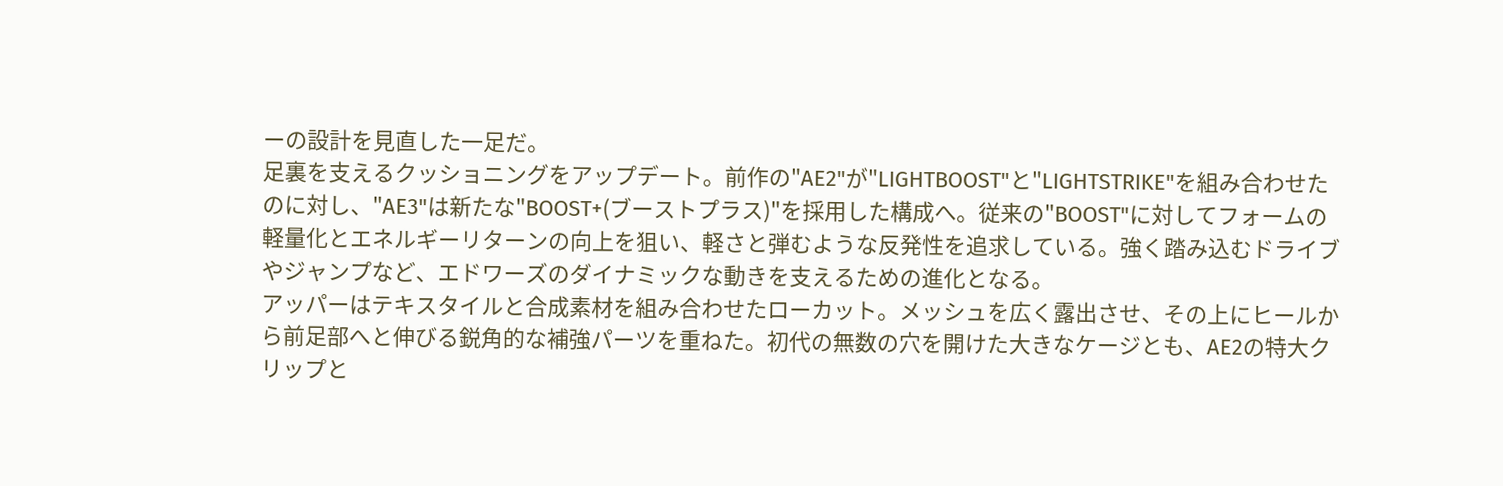ーの設計を見直した一足だ。
足裏を支えるクッショニングをアップデート。前作の"AE2"が"LIGHTBOOST"と"LIGHTSTRIKE"を組み合わせたのに対し、"AE3"は新たな"BOOST+(ブーストプラス)"を採用した構成へ。従来の"BOOST"に対してフォームの軽量化とエネルギーリターンの向上を狙い、軽さと弾むような反発性を追求している。強く踏み込むドライブやジャンプなど、エドワーズのダイナミックな動きを支えるための進化となる。
アッパーはテキスタイルと合成素材を組み合わせたローカット。メッシュを広く露出させ、その上にヒールから前足部へと伸びる鋭角的な補強パーツを重ねた。初代の無数の穴を開けた大きなケージとも、AE2の特大クリップと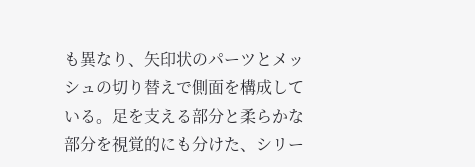も異なり、矢印状のパーツとメッシュの切り替えで側面を構成している。足を支える部分と柔らかな部分を視覚的にも分けた、シリー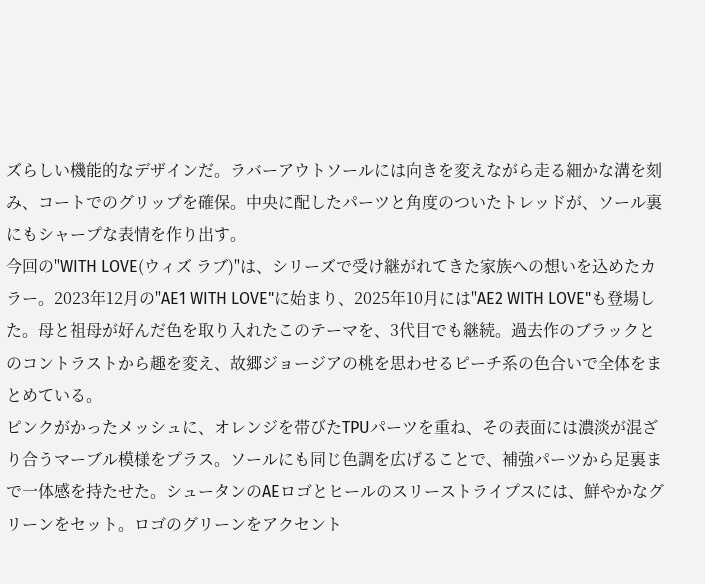ズらしい機能的なデザインだ。ラバーアウトソールには向きを変えながら走る細かな溝を刻み、コートでのグリップを確保。中央に配したパーツと角度のついたトレッドが、ソール裏にもシャープな表情を作り出す。
今回の"WITH LOVE(ウィズ ラブ)"は、シリーズで受け継がれてきた家族への想いを込めたカラー。2023年12月の"AE1 WITH LOVE"に始まり、2025年10月には"AE2 WITH LOVE"も登場した。母と祖母が好んだ色を取り入れたこのテーマを、3代目でも継続。過去作のブラックとのコントラストから趣を変え、故郷ジョージアの桃を思わせるピーチ系の色合いで全体をまとめている。
ピンクがかったメッシュに、オレンジを帯びたTPUパーツを重ね、その表面には濃淡が混ざり合うマーブル模様をプラス。ソールにも同じ色調を広げることで、補強パーツから足裏まで一体感を持たせた。シュータンのAEロゴとヒールのスリーストライプスには、鮮やかなグリーンをセット。ロゴのグリーンをアクセント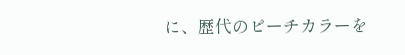に、歴代のピーチカラーを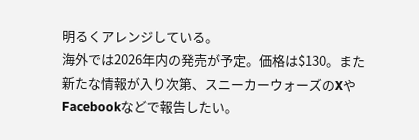明るくアレンジしている。
海外では2026年内の発売が予定。価格は$130。また新たな情報が入り次第、スニーカーウォーズのXやFacebookなどで報告したい。